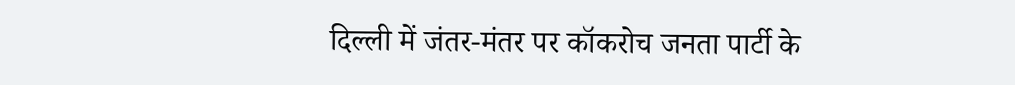दिल्ली में जंतर-मंतर पर कॉकरोच जनता पार्टी के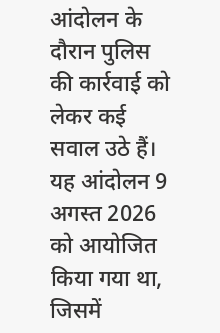आंदोलन के दौरान पुलिस की कार्रवाई को लेकर कई सवाल उठे हैं। यह आंदोलन 9 अगस्त 2026 को आयोजित किया गया था, जिसमें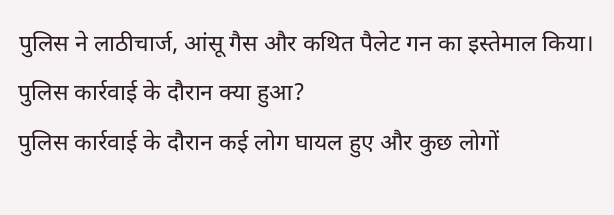पुलिस ने लाठीचार्ज, आंसू गैस और कथित पैलेट गन का इस्तेमाल किया।
पुलिस कार्रवाई के दौरान क्या हुआ?
पुलिस कार्रवाई के दौरान कई लोग घायल हुए और कुछ लोगों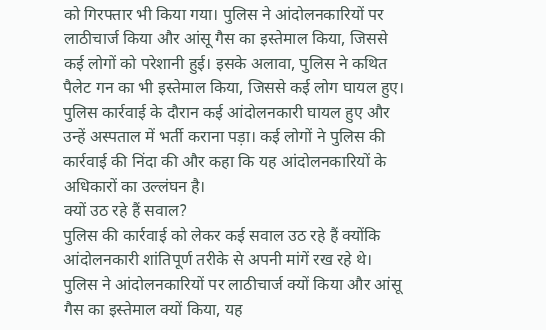को गिरफ्तार भी किया गया। पुलिस ने आंदोलनकारियों पर लाठीचार्ज किया और आंसू गैस का इस्तेमाल किया, जिससे कई लोगों को परेशानी हुई। इसके अलावा, पुलिस ने कथित पैलेट गन का भी इस्तेमाल किया, जिससे कई लोग घायल हुए।
पुलिस कार्रवाई के दौरान कई आंदोलनकारी घायल हुए और उन्हें अस्पताल में भर्ती कराना पड़ा। कई लोगों ने पुलिस की कार्रवाई की निंदा की और कहा कि यह आंदोलनकारियों के अधिकारों का उल्लंघन है।
क्यों उठ रहे हैं सवाल?
पुलिस की कार्रवाई को लेकर कई सवाल उठ रहे हैं क्योंकि आंदोलनकारी शांतिपूर्ण तरीके से अपनी मांगें रख रहे थे। पुलिस ने आंदोलनकारियों पर लाठीचार्ज क्यों किया और आंसू गैस का इस्तेमाल क्यों किया, यह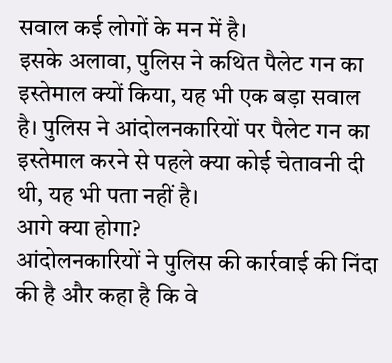सवाल कई लोगों के मन में है।
इसके अलावा, पुलिस ने कथित पैलेट गन का इस्तेमाल क्यों किया, यह भी एक बड़ा सवाल है। पुलिस ने आंदोलनकारियों पर पैलेट गन का इस्तेमाल करने से पहले क्या कोई चेतावनी दी थी, यह भी पता नहीं है।
आगे क्या होगा?
आंदोलनकारियों ने पुलिस की कार्रवाई की निंदा की है और कहा है कि वे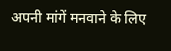अपनी मांगें मनवाने के लिए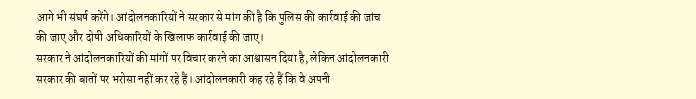आगे भी संघर्ष करेंगे। आंदोलनकारियों ने सरकार से मांग की है कि पुलिस की कार्रवाई की जांच की जाए और दोषी अधिकारियों के खिलाफ कार्रवाई की जाए।
सरकार ने आंदोलनकारियों की मांगों पर विचार करने का आश्वासन दिया है, लेकिन आंदोलनकारी सरकार की बातों पर भरोसा नहीं कर रहे हैं। आंदोलनकारी कह रहे हैं कि वे अपनी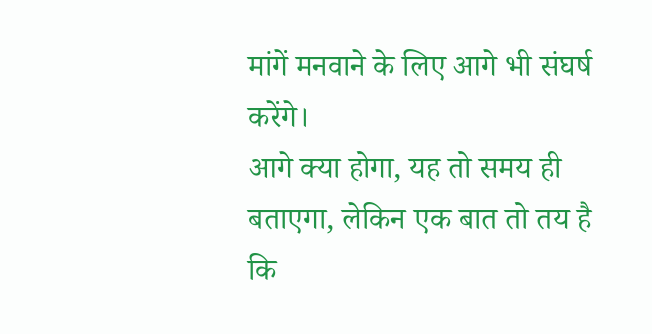मांगें मनवाने के लिए आगे भी संघर्ष करेंगे।
आगे क्या होगा, यह तो समय ही बताएगा, लेकिन एक बात तो तय है कि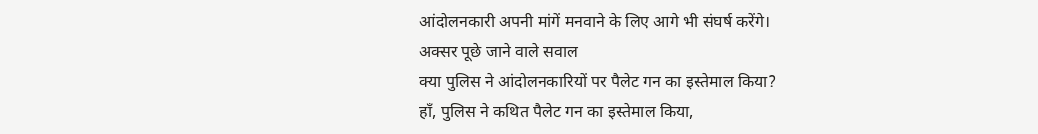आंदोलनकारी अपनी मांगें मनवाने के लिए आगे भी संघर्ष करेंगे।
अक्सर पूछे जाने वाले सवाल
क्या पुलिस ने आंदोलनकारियों पर पैलेट गन का इस्तेमाल किया?
हाँ, पुलिस ने कथित पैलेट गन का इस्तेमाल किया,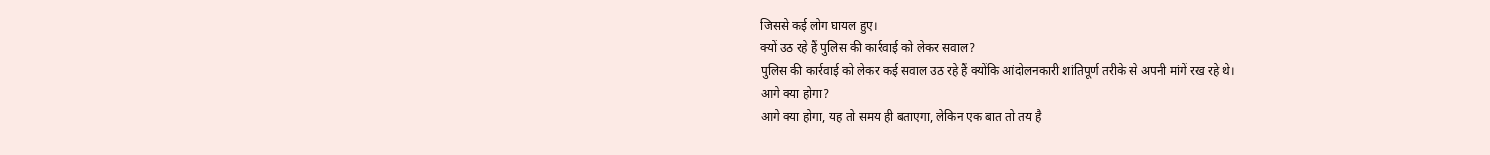जिससे कई लोग घायल हुए।
क्यों उठ रहे हैं पुलिस की कार्रवाई को लेकर सवाल?
पुलिस की कार्रवाई को लेकर कई सवाल उठ रहे हैं क्योंकि आंदोलनकारी शांतिपूर्ण तरीके से अपनी मांगें रख रहे थे।
आगे क्या होगा?
आगे क्या होगा, यह तो समय ही बताएगा, लेकिन एक बात तो तय है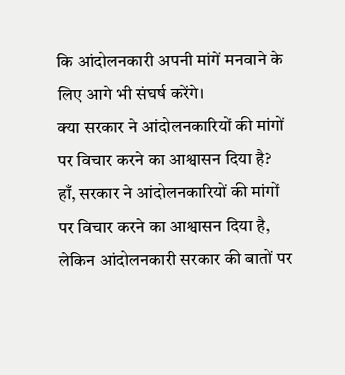कि आंदोलनकारी अपनी मांगें मनवाने के लिए आगे भी संघर्ष करेंगे।
क्या सरकार ने आंदोलनकारियों की मांगों पर विचार करने का आश्वासन दिया है?
हाँ, सरकार ने आंदोलनकारियों की मांगों पर विचार करने का आश्वासन दिया है, लेकिन आंदोलनकारी सरकार की बातों पर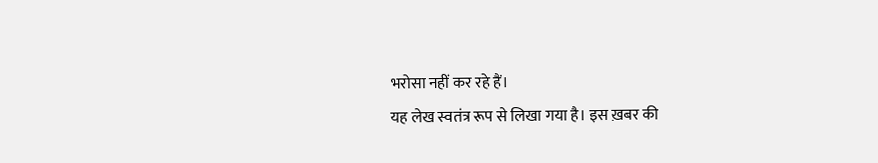भरोसा नहीं कर रहे हैं।
यह लेख स्वतंत्र रूप से लिखा गया है। इस ख़बर की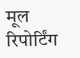मूल रिपोर्टिंग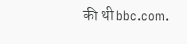की थी bbc.com.